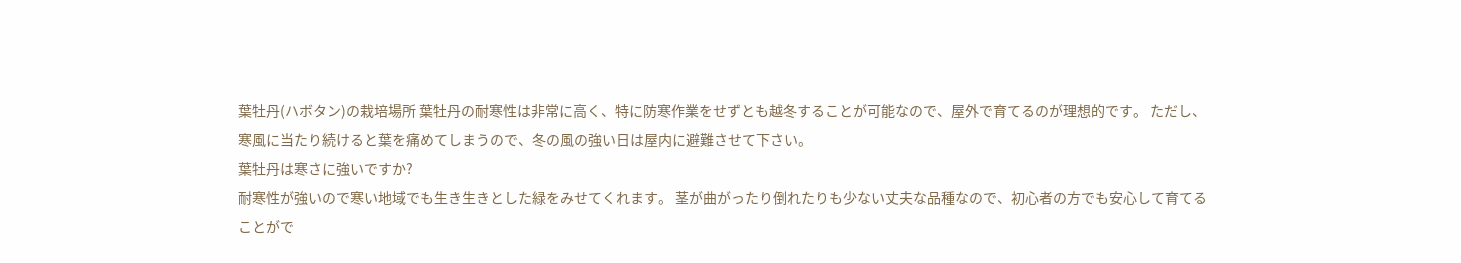葉牡丹(ハボタン)の栽培場所 葉牡丹の耐寒性は非常に高く、特に防寒作業をせずとも越冬することが可能なので、屋外で育てるのが理想的です。 ただし、寒風に当たり続けると葉を痛めてしまうので、冬の風の強い日は屋内に避難させて下さい。
葉牡丹は寒さに強いですか?
耐寒性が強いので寒い地域でも生き生きとした緑をみせてくれます。 茎が曲がったり倒れたりも少ない丈夫な品種なので、初心者の方でも安心して育てることがで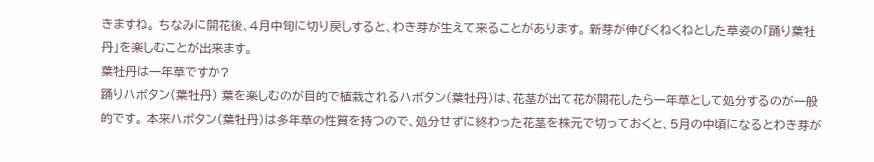きますね。 ちなみに開花後、4月中旬に切り戻しすると、わき芽が生えて来ることがあります。 新芽が伸びくねくねとした草姿の「踊り葉牡丹」を楽しむことが出来ます。
葉牡丹は一年草ですか?
踊りハボタン(葉牡丹) 葉を楽しむのが目的で植栽されるハボタン(葉牡丹)は、花茎が出て花が開花したら一年草として処分するのが一般的です。 本来ハボタン(葉牡丹)は多年草の性質を持つので、処分せずに終わった花茎を株元で切っておくと、5月の中頃になるとわき芽が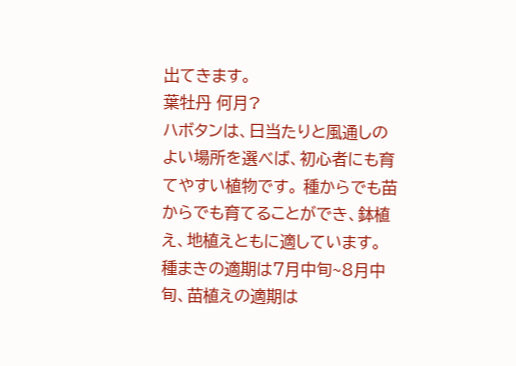出てきます。
葉牡丹 何月?
ハボタンは、日当たりと風通しのよい場所を選べば、初心者にも育てやすい植物です。 種からでも苗からでも育てることができ、鉢植え、地植えともに適しています。 種まきの適期は7月中旬~8月中旬、苗植えの適期は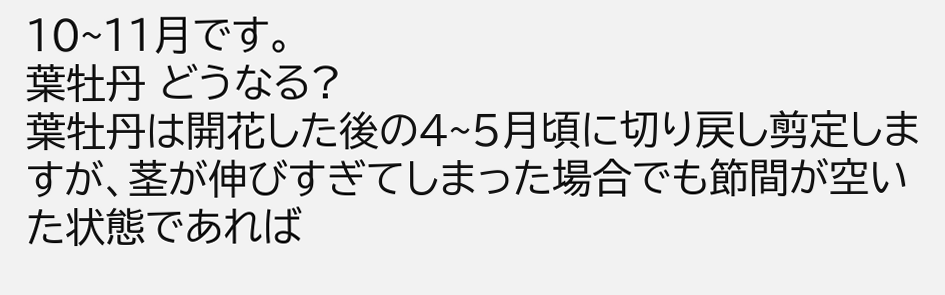10~11月です。
葉牡丹 どうなる?
葉牡丹は開花した後の4~5月頃に切り戻し剪定しますが、茎が伸びすぎてしまった場合でも節間が空いた状態であれば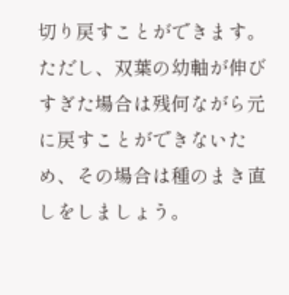切り戻すことができます。 ただし、双葉の幼軸が伸びすぎた場合は残何ながら元に戻すことができないため、その場合は種のまき直しをしましょう。